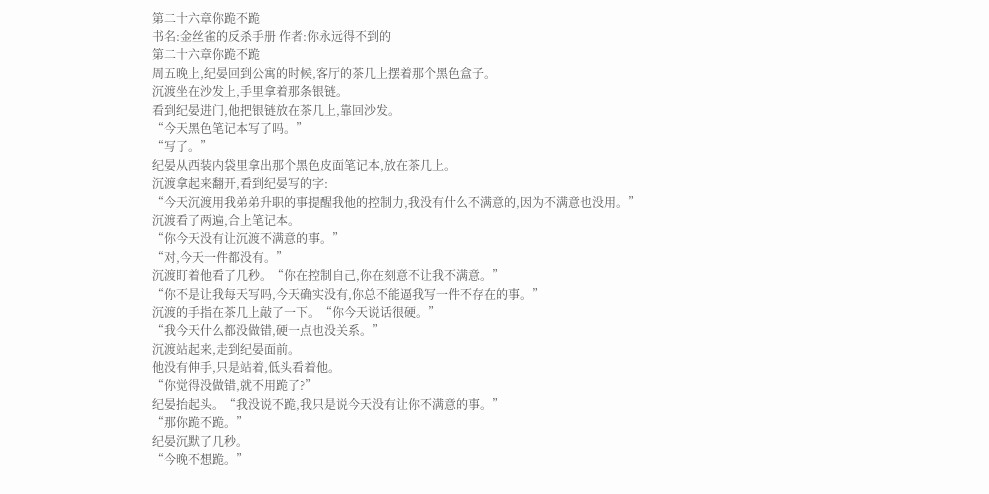第二十六章你跪不跪
书名:金丝雀的反杀手册 作者:你永远得不到的
第二十六章你跪不跪
周五晚上,纪晏回到公寓的时候,客厅的茶几上摆着那个黑色盒子。
沉渡坐在沙发上,手里拿着那条银链。
看到纪晏进门,他把银链放在茶几上,靠回沙发。
“今天黑色笔记本写了吗。”
“写了。”
纪晏从西装内袋里拿出那个黑色皮面笔记本,放在茶几上。
沉渡拿起来翻开,看到纪晏写的字:
“今天沉渡用我弟弟升职的事提醒我他的控制力,我没有什么不满意的,因为不满意也没用。”
沉渡看了两遍,合上笔记本。
“你今天没有让沉渡不满意的事。”
“对,今天一件都没有。”
沉渡盯着他看了几秒。“你在控制自己,你在刻意不让我不满意。”
“你不是让我每天写吗,今天确实没有,你总不能逼我写一件不存在的事。”
沉渡的手指在茶几上敲了一下。“你今天说话很硬。”
“我今天什么都没做错,硬一点也没关系。”
沉渡站起来,走到纪晏面前。
他没有伸手,只是站着,低头看着他。
“你觉得没做错,就不用跪了?”
纪晏抬起头。“我没说不跪,我只是说今天没有让你不满意的事。”
“那你跪不跪。”
纪晏沉默了几秒。
“今晚不想跪。”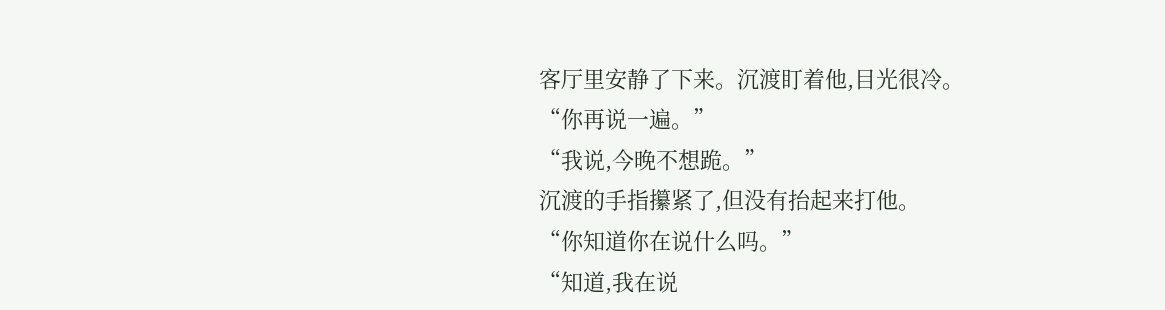客厅里安静了下来。沉渡盯着他,目光很冷。
“你再说一遍。”
“我说,今晚不想跪。”
沉渡的手指攥紧了,但没有抬起来打他。
“你知道你在说什么吗。”
“知道,我在说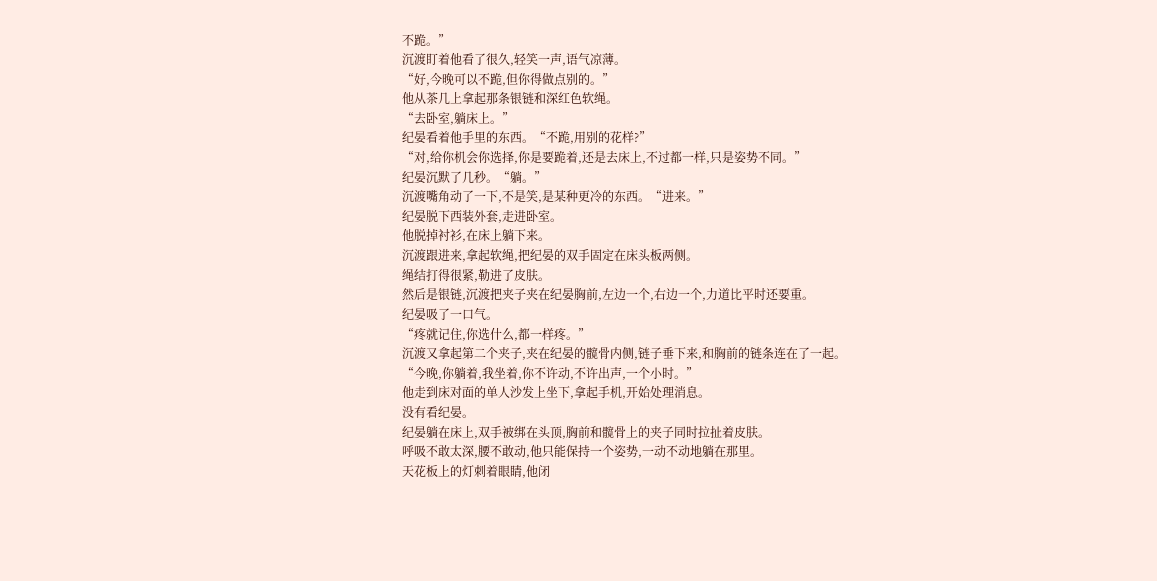不跪。”
沉渡盯着他看了很久,轻笑一声,语气凉薄。
“好,今晚可以不跪,但你得做点别的。”
他从茶几上拿起那条银链和深红色软绳。
“去卧室,躺床上。”
纪晏看着他手里的东西。“不跪,用别的花样?”
“对,给你机会你选择,你是要跪着,还是去床上,不过都一样,只是姿势不同。”
纪晏沉默了几秒。“躺。”
沉渡嘴角动了一下,不是笑,是某种更冷的东西。“进来。”
纪晏脱下西装外套,走进卧室。
他脱掉衬衫,在床上躺下来。
沉渡跟进来,拿起软绳,把纪晏的双手固定在床头板两侧。
绳结打得很紧,勒进了皮肤。
然后是银链,沉渡把夹子夹在纪晏胸前,左边一个,右边一个,力道比平时还要重。
纪晏吸了一口气。
“疼就记住,你选什么,都一样疼。”
沉渡又拿起第二个夹子,夹在纪晏的髋骨内侧,链子垂下来,和胸前的链条连在了一起。
“今晚,你躺着,我坐着,你不许动,不许出声,一个小时。”
他走到床对面的单人沙发上坐下,拿起手机,开始处理消息。
没有看纪晏。
纪晏躺在床上,双手被绑在头顶,胸前和髋骨上的夹子同时拉扯着皮肤。
呼吸不敢太深,腰不敢动,他只能保持一个姿势,一动不动地躺在那里。
天花板上的灯刺着眼睛,他闭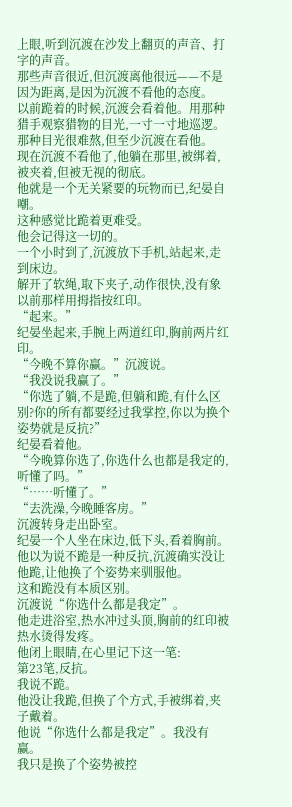上眼,听到沉渡在沙发上翻页的声音、打字的声音。
那些声音很近,但沉渡离他很远——不是因为距离,是因为沉渡不看他的态度。
以前跪着的时候,沉渡会看着他。用那种猎手观察猎物的目光,一寸一寸地巡逻。
那种目光很难熬,但至少沉渡在看他。
现在沉渡不看他了,他躺在那里,被绑着,被夹着,但被无视的彻底。
他就是一个无关紧要的玩物而已,纪晏自嘲。
这种感觉比跪着更难受。
他会记得这一切的。
一个小时到了,沉渡放下手机,站起来,走到床边。
解开了软绳,取下夹子,动作很快,没有象以前那样用拇指按红印。
“起来。”
纪晏坐起来,手腕上两道红印,胸前两片红印。
“今晚不算你赢。”沉渡说。
“我没说我赢了。”
“你选了躺,不是跪,但躺和跪,有什么区别?你的所有都要经过我掌控,你以为换个姿势就是反抗?”
纪晏看着他。
“今晚算你选了,你选什么也都是我定的,听懂了吗。”
“……听懂了。”
“去洗澡,今晚睡客房。”
沉渡转身走出卧室。
纪晏一个人坐在床边,低下头,看着胸前。
他以为说不跪是一种反抗,沉渡确实没让他跪,让他换了个姿势来驯服他。
这和跪没有本质区别。
沉渡说“你选什么都是我定”。
他走进浴室,热水冲过头顶,胸前的红印被热水烫得发疼。
他闭上眼睛,在心里记下这一笔:
第23笔,反抗。
我说不跪。
他没让我跪,但换了个方式,手被绑着,夹子戴着。
他说“你选什么都是我定”。我没有赢。
我只是换了个姿势被控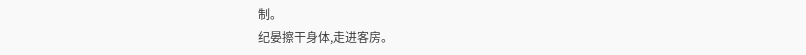制。
纪晏擦干身体,走进客房。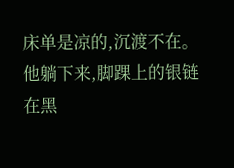床单是凉的,沉渡不在。
他躺下来,脚踝上的银链在黑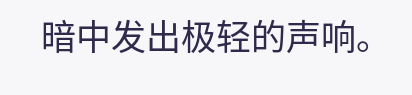暗中发出极轻的声响。